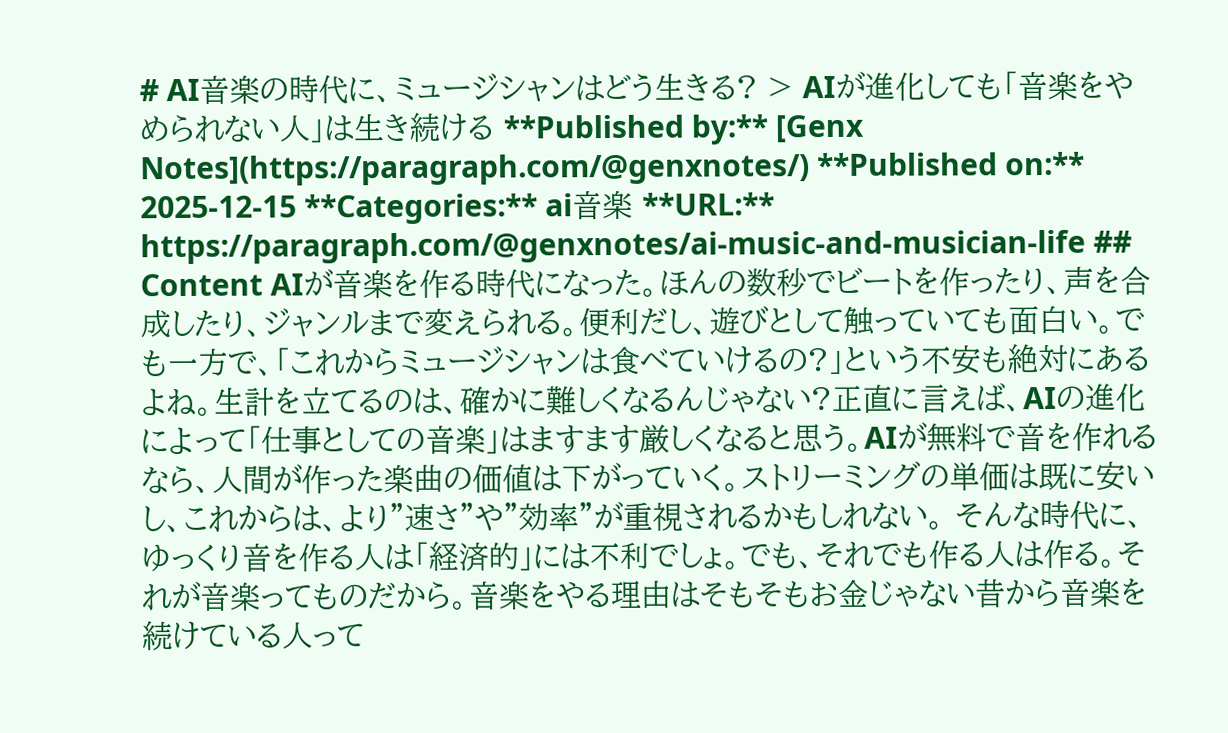# AI音楽の時代に、ミュージシャンはどう生きる? > AIが進化しても「音楽をやめられない人」は生き続ける **Published by:** [Genx Notes](https://paragraph.com/@genxnotes/) **Published on:** 2025-12-15 **Categories:** ai音楽 **URL:** https://paragraph.com/@genxnotes/ai-music-and-musician-life ## Content AIが音楽を作る時代になった。ほんの数秒でビートを作ったり、声を合成したり、ジャンルまで変えられる。便利だし、遊びとして触っていても面白い。でも一方で、「これからミュージシャンは食べていけるの?」という不安も絶対にあるよね。生計を立てるのは、確かに難しくなるんじゃない?正直に言えば、AIの進化によって「仕事としての音楽」はますます厳しくなると思う。AIが無料で音を作れるなら、人間が作った楽曲の価値は下がっていく。ストリーミングの単価は既に安いし、これからは、より"速さ"や"効率"が重視されるかもしれない。 そんな時代に、ゆっくり音を作る人は「経済的」には不利でしょ。でも、それでも作る人は作る。それが音楽ってものだから。音楽をやる理由はそもそもお金じゃない昔から音楽を続けている人って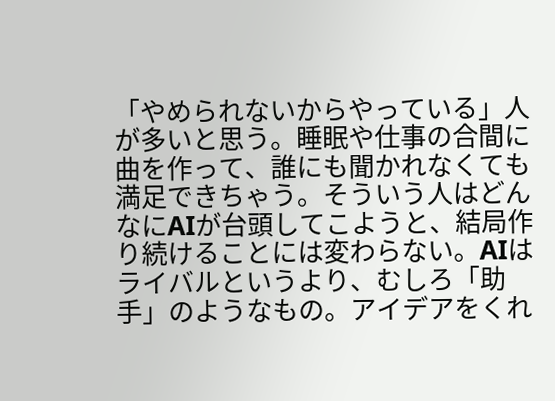「やめられないからやっている」人が多いと思う。睡眠や仕事の合間に曲を作って、誰にも聞かれなくても満足できちゃう。そういう人はどんなにAIが台頭してこようと、結局作り続けることには変わらない。AIはライバルというより、むしろ「助手」のようなもの。アイデアをくれ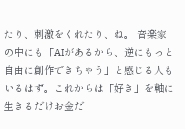たり、刺激をくれたり、ね。 音楽家の中にも「AIがあるから、逆にもっと自由に創作できちゃう」と感じる人もいるはず。これからは「好き」を軸に生きるだけお金だ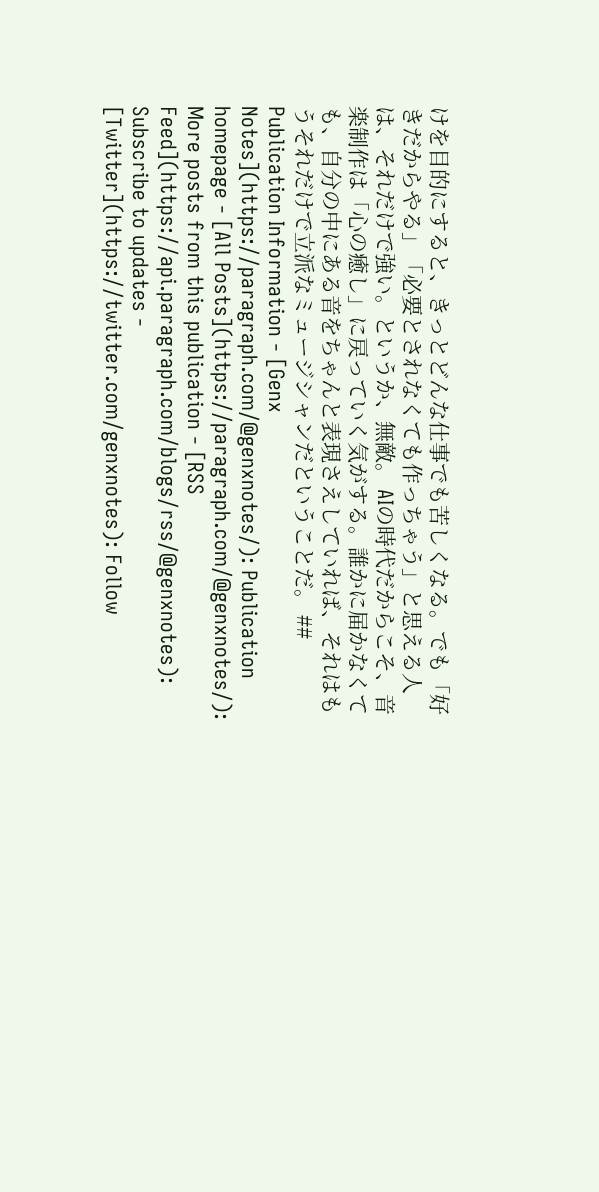けを目的にすると、きっとどんな仕事でも苦しくなる。でも「好きだからやる」「必要とされなくても作っちゃう」と思える人は、それだけで強い。というか、無敵。 AIの時代だからこそ、音楽制作は「心の癒し」に戻っていく気がする。誰かに届かなくても、自分の中にある音をちゃんと表現さえしていれば、それはもうそれだけで立派なミュージシャンだということだ。 ## Publication Information - [Genx Notes](https://paragraph.com/@genxnotes/): Publication homepage - [All Posts](https://paragraph.com/@genxnotes/): More posts from this publication - [RSS Feed](https://api.paragraph.com/blogs/rss/@genxnotes): Subscribe to updates - [Twitter](https://twitter.com/genxnotes): Follow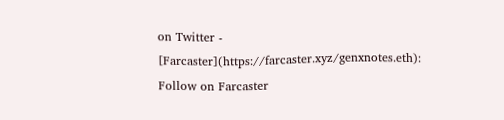on Twitter - [Farcaster](https://farcaster.xyz/genxnotes.eth): Follow on Farcaster